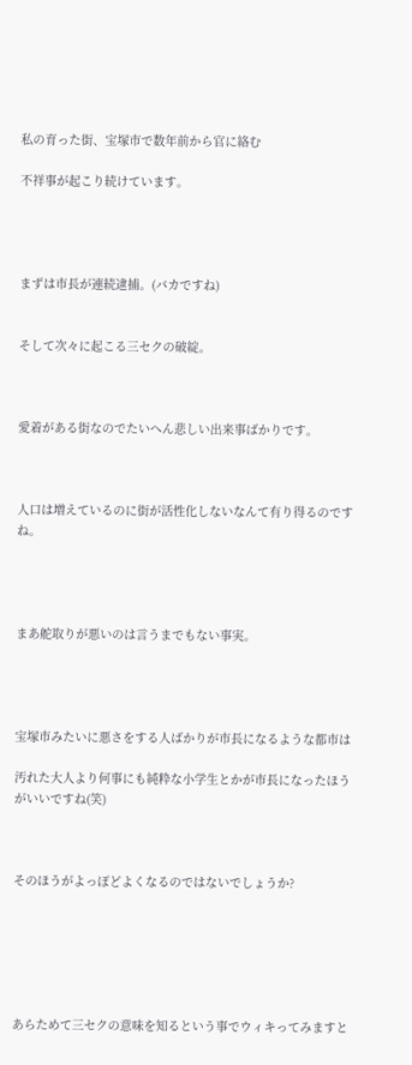私の育った街、宝塚市で数年前から官に絡む

不祥事が起こり続けています。




まずは市長が連続逮捕。(バカですね)


そして次々に起こる三セクの破綻。



愛着がある街なのでたいへん悲しい出来事ばかりです。



人口は増えているのに街が活性化しないなんて有り得るのですね。




まあ舵取りが悪いのは言うまでもない事実。




宝塚市みたいに悪さをする人ばかりが市長になるような都市は

汚れた大人より何事にも純粋な小学生とかが市長になったほうがいいですね(笑)



そのほうがよっぽどよくなるのではないでしょうか?






あらためて三セクの意味を知るという事でウィキってみますと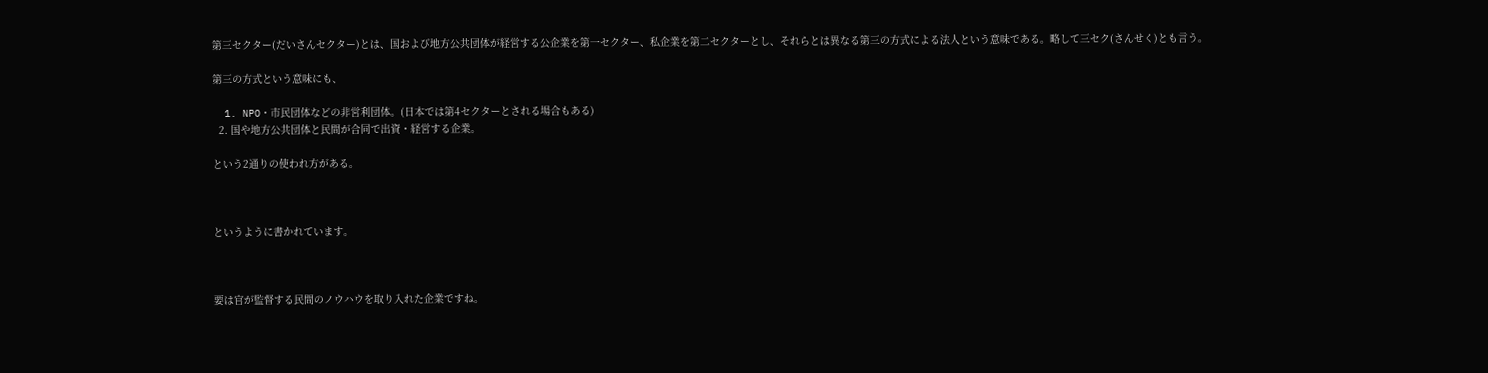第三セクター(だいさんセクター)とは、国および地方公共団体が経営する公企業を第一セクター、私企業を第二セクターとし、それらとは異なる第三の方式による法人という意味である。略して三セク(さんせく)とも言う。

第三の方式という意味にも、

  1. NPO・市民団体などの非営利団体。(日本では第4セクターとされる場合もある)
  2. 国や地方公共団体と民間が合同で出資・経営する企業。

という2通りの使われ方がある。



というように書かれています。



要は官が監督する民間のノウハウを取り入れた企業ですね。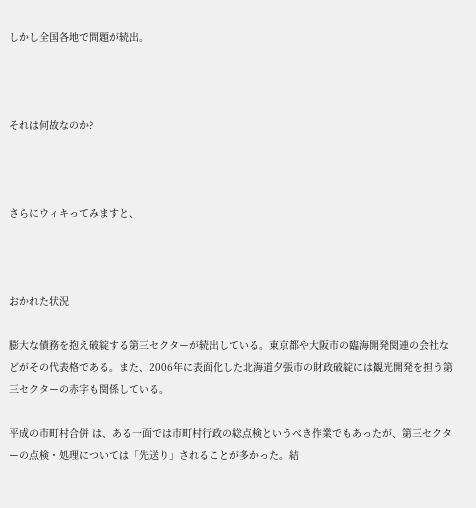しかし全国各地で問題が続出。



それは何故なのか?



さらにウィキってみますと、



おかれた状況

膨大な債務を抱え破綻する第三セクターが続出している。東京都や大阪市の臨海開発関連の会社などがその代表格である。また、2006年に表面化した北海道夕張市の財政破綻には観光開発を担う第三セクターの赤字も関係している。

平成の市町村合併 は、ある一面では市町村行政の総点検というべき作業でもあったが、第三セクターの点検・処理については「先送り」されることが多かった。結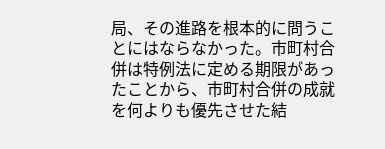局、その進路を根本的に問うことにはならなかった。市町村合併は特例法に定める期限があったことから、市町村合併の成就を何よりも優先させた結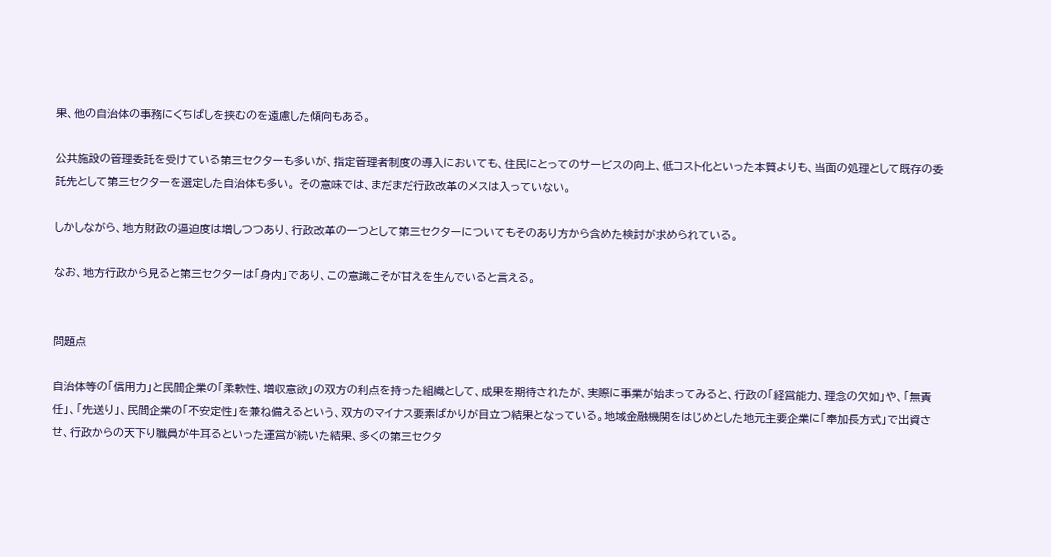果、他の自治体の事務にくちばしを挟むのを遠慮した傾向もある。

公共施設の管理委託を受けている第三セクターも多いが、指定管理者制度の導入においても、住民にとってのサービスの向上、低コスト化といった本質よりも、当面の処理として既存の委託先として第三セクターを選定した自治体も多い。 その意味では、まだまだ行政改革のメスは入っていない。

しかしながら、地方財政の逼迫度は増しつつあり、行政改革の一つとして第三セクターについてもそのあり方から含めた検討が求められている。

なお、地方行政から見ると第三セクターは「身内」であり、この意識こそが甘えを生んでいると言える。


問題点

自治体等の「信用力」と民間企業の「柔軟性、増収意欲」の双方の利点を持った組織として、成果を期待されたが、実際に事業が始まってみると、行政の「経営能力、理念の欠如」や、「無責任」、「先送り」、民間企業の「不安定性」を兼ね備えるという、双方のマイナス要素ばかりが目立つ結果となっている。地域金融機関をはじめとした地元主要企業に「奉加長方式」で出資させ、行政からの天下り職員が牛耳るといった運営が続いた結果、多くの第三セクタ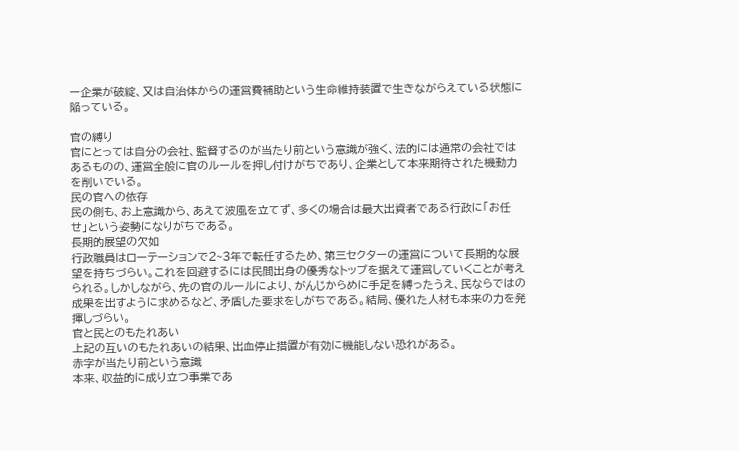ー企業が破綻、又は自治体からの運営費補助という生命維持装置で生きながらえている状態に陥っている。

官の縛り
官にとっては自分の会社、監督するのが当たり前という意識が強く、法的には通常の会社ではあるものの、運営全般に官のルールを押し付けがちであり、企業として本来期待された機動力を削いでいる。
民の官への依存
民の側も、お上意識から、あえて波風を立てず、多くの場合は最大出資者である行政に「お任せ」という姿勢になりがちである。
長期的展望の欠如
行政職員はローテーションで2~3年で転任するため、第三セクターの運営について長期的な展望を持ちづらい。これを回避するには民間出身の優秀なトップを据えて運営していくことが考えられる。しかしながら、先の官のルールにより、がんじからめに手足を縛ったうえ、民ならではの成果を出すように求めるなど、矛盾した要求をしがちである。結局、優れた人材も本来の力を発揮しづらい。
官と民とのもたれあい
上記の互いのもたれあいの結果、出血停止措置が有効に機能しない恐れがある。
赤字が当たり前という意識
本来、収益的に成り立つ事業であ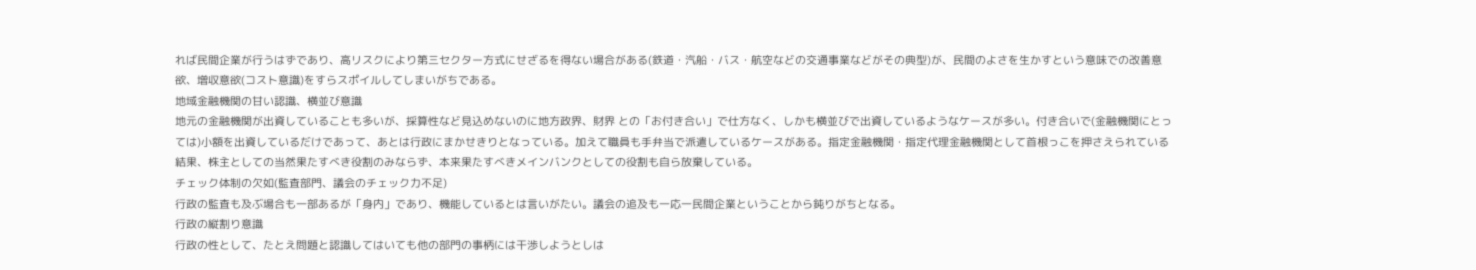れば民間企業が行うはずであり、高リスクにより第三セクター方式にせざるを得ない場合がある(鉄道・汽船・バス・航空などの交通事業などがその典型)が、民間のよさを生かすという意味での改善意欲、増収意欲(コスト意識)をすらスポイルしてしまいがちである。
地域金融機関の甘い認識、横並び意識
地元の金融機関が出資していることも多いが、採算性など見込めないのに地方政界、財界 との「お付き合い」で仕方なく、しかも横並びで出資しているようなケースが多い。付き合いで(金融機関にとっては)小額を出資しているだけであって、あとは行政にまかせきりとなっている。加えて職員も手弁当で派遣しているケースがある。指定金融機関・指定代理金融機関として首根っこを押さえられている結果、株主としての当然果たすべき役割のみならず、本来果たすべきメインバンクとしての役割も自ら放棄している。
チェック体制の欠如(監査部門、議会のチェック力不足)
行政の監査も及ぶ場合も一部あるが「身内」であり、機能しているとは言いがたい。議会の追及も一応一民間企業ということから鈍りがちとなる。
行政の縦割り意識
行政の性として、たとえ問題と認識してはいても他の部門の事柄には干渉しようとしは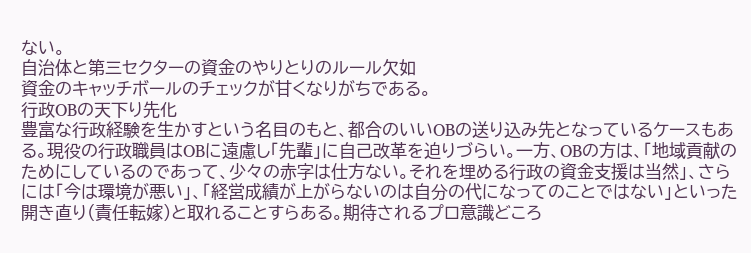ない。
自治体と第三セクターの資金のやりとりのルール欠如
資金のキャッチボールのチェックが甘くなりがちである。
行政OBの天下り先化
豊富な行政経験を生かすという名目のもと、都合のいいOBの送り込み先となっているケースもある。現役の行政職員はOBに遠慮し「先輩」に自己改革を迫りづらい。一方、OBの方は、「地域貢献のためにしているのであって、少々の赤字は仕方ない。それを埋める行政の資金支援は当然」、さらには「今は環境が悪い」、「経営成績が上がらないのは自分の代になってのことではない」といった開き直り(責任転嫁)と取れることすらある。期待されるプロ意識どころ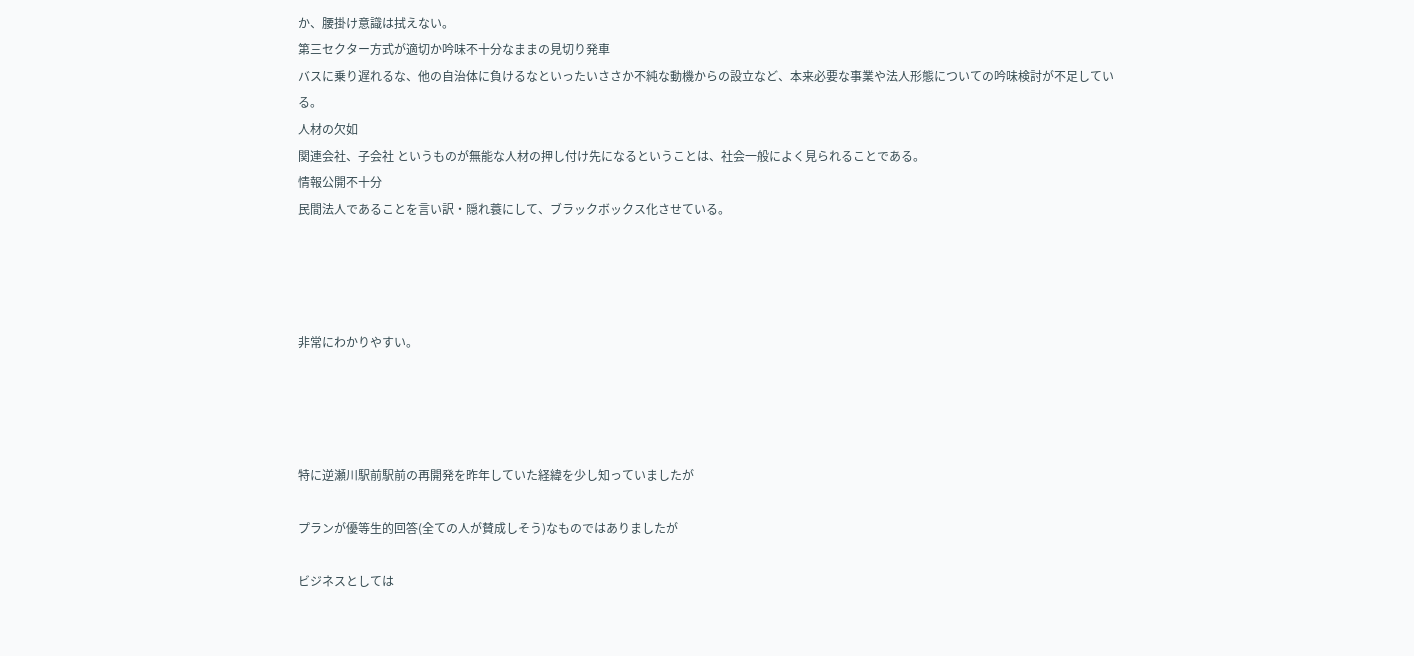か、腰掛け意識は拭えない。
第三セクター方式が適切か吟味不十分なままの見切り発車
バスに乗り遅れるな、他の自治体に負けるなといったいささか不純な動機からの設立など、本来必要な事業や法人形態についての吟味検討が不足している。
人材の欠如
関連会社、子会社 というものが無能な人材の押し付け先になるということは、社会一般によく見られることである。
情報公開不十分
民間法人であることを言い訳・隠れ蓑にして、ブラックボックス化させている。




非常にわかりやすい。




特に逆瀬川駅前駅前の再開発を昨年していた経緯を少し知っていましたが

プランが優等生的回答(全ての人が賛成しそう)なものではありましたが

ビジネスとしては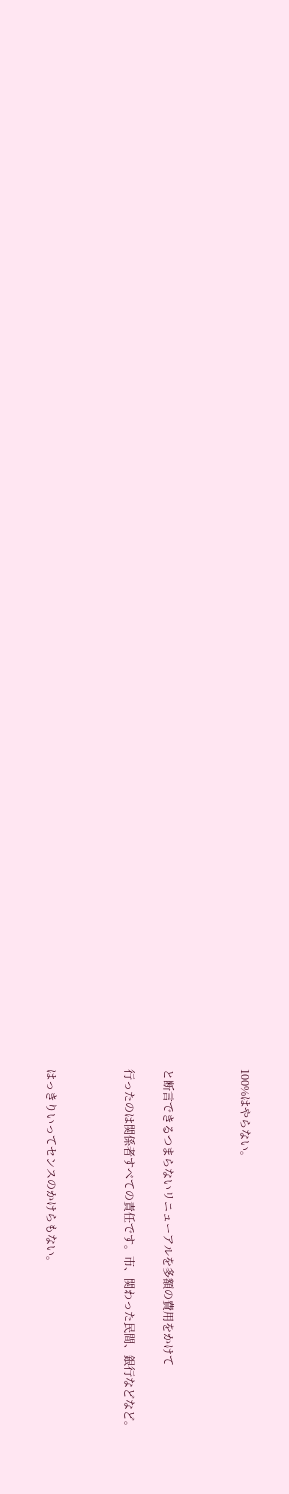100%はやらない。



と断言できるつまらないリニューアルを多額の費用をかけて

行ったのは関係者すべての責任です。市、関わった民間、銀行などなど。



はっきりいってセンスのかけらもない。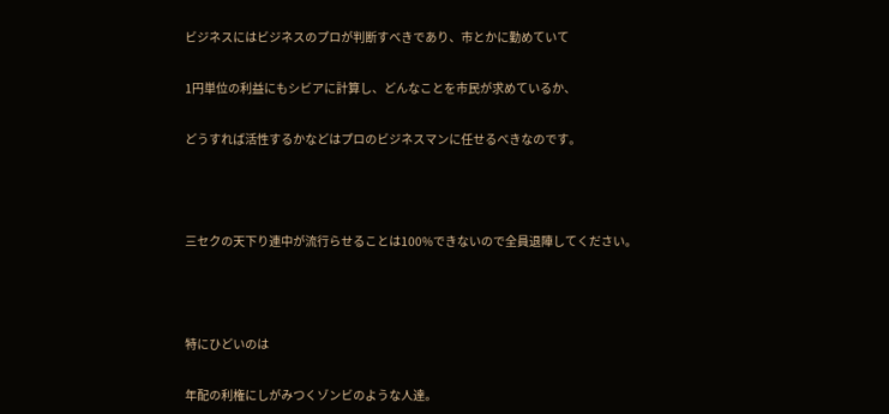ビジネスにはビジネスのプロが判断すべきであり、市とかに勤めていて

1円単位の利益にもシビアに計算し、どんなことを市民が求めているか、

どうすれば活性するかなどはプロのビジネスマンに任せるべきなのです。



三セクの天下り連中が流行らせることは100%できないので全員退陣してください。



特にひどいのは

年配の利権にしがみつくゾンビのような人達。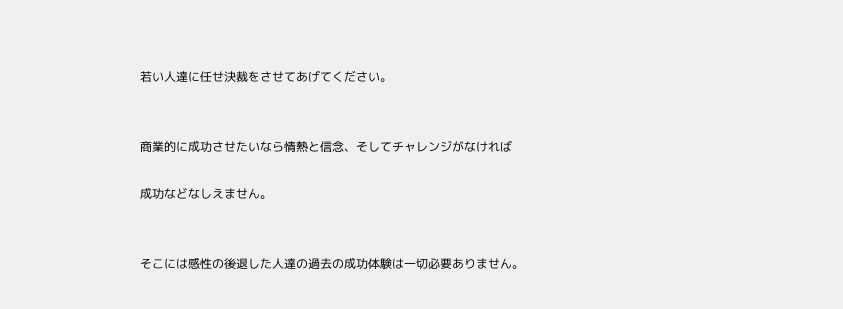若い人達に任せ決裁をさせてあげてください。


商業的に成功させたいなら情熱と信念、そしてチャレンジがなければ

成功などなしえません。


そこには感性の後退した人達の過去の成功体験は一切必要ありません。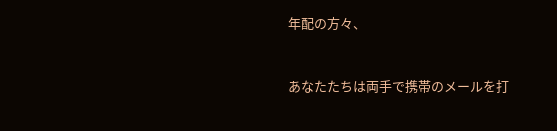年配の方々、


あなたたちは両手で携帯のメールを打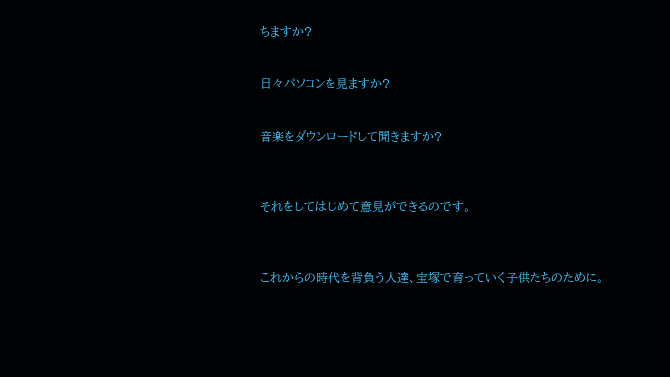ちますか?


日々パソコンを見ますか?


音楽をダウンロードして聞きますか?



それをしてはじめて意見ができるのです。



これからの時代を背負う人達、宝塚で育っていく子供たちのために。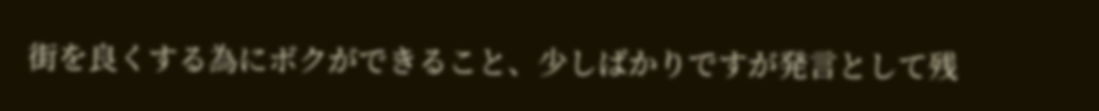街を良くする為にボクができること、少しばかりですが発言として残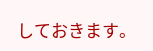しておきます。